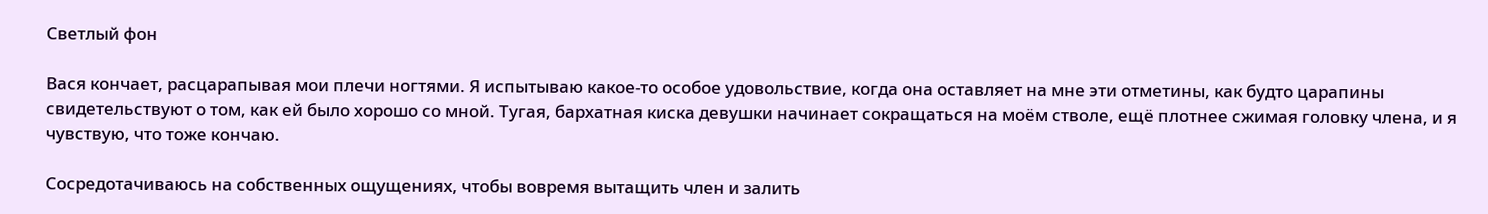Светлый фон

Вася кончает, расцарапывая мои плечи ногтями. Я испытываю какое-то особое удовольствие, когда она оставляет на мне эти отметины, как будто царапины свидетельствуют о том, как ей было хорошо со мной. Тугая, бархатная киска девушки начинает сокращаться на моём стволе, ещё плотнее сжимая головку члена, и я чувствую, что тоже кончаю.

Сосредотачиваюсь на собственных ощущениях, чтобы вовремя вытащить член и залить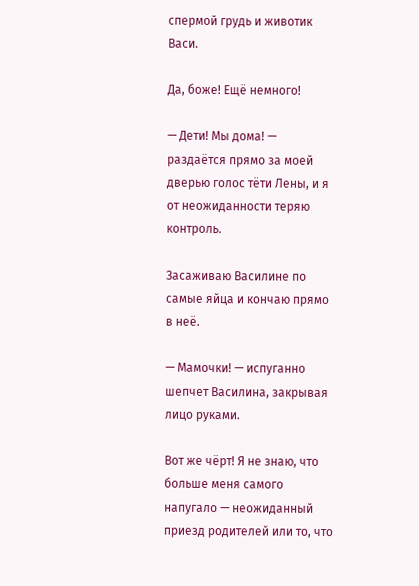спермой грудь и животик Васи.

Да, боже! Ещё немного!

— Дети! Мы дома! — раздаётся прямо за моей дверью голос тёти Лены, и я от неожиданности теряю контроль.

Засаживаю Василине по самые яйца и кончаю прямо в неё.

— Мамочки! — испуганно шепчет Василина, закрывая лицо руками.

Вот же чёрт! Я не знаю, что больше меня самого напугало — неожиданный приезд родителей или то, что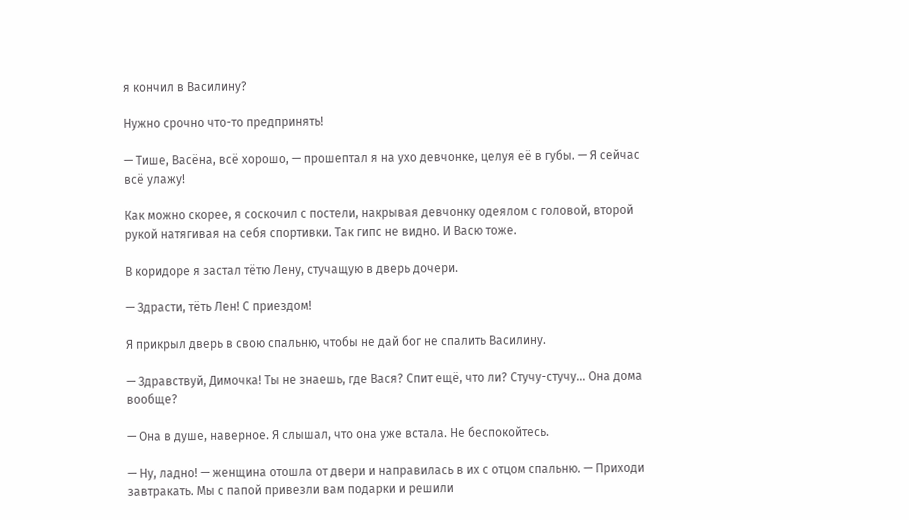я кончил в Василину?

Нужно срочно что-то предпринять!

— Тише, Васёна, всё хорошо, — прошептал я на ухо девчонке, целуя её в губы. — Я сейчас всё улажу!

Как можно скорее, я соскочил с постели, накрывая девчонку одеялом с головой, второй рукой натягивая на себя спортивки. Так гипс не видно. И Васю тоже.

В коридоре я застал тётю Лену, стучащую в дверь дочери.

— Здрасти, тёть Лен! С приездом!

Я прикрыл дверь в свою спальню, чтобы не дай бог не спалить Василину.

— Здравствуй, Димочка! Ты не знаешь, где Вася? Спит ещё, что ли? Стучу-стучу… Она дома вообще?

— Она в душе, наверное. Я слышал, что она уже встала. Не беспокойтесь.

— Ну, ладно! — женщина отошла от двери и направилась в их с отцом спальню. — Приходи завтракать. Мы с папой привезли вам подарки и решили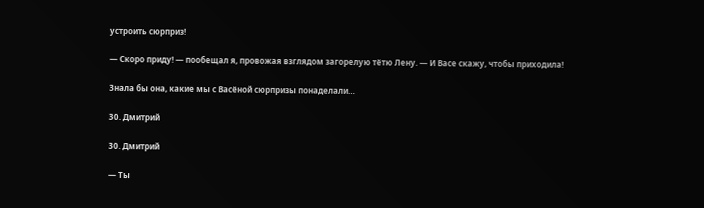устроить сюрприз!

— Скоро приду! — пообещал я, провожая взглядом загорелую тётю Лену. — И Васе скажу, чтобы приходила!

Знала бы она, какие мы с Васёной сюрпризы понаделали…

30. Дмитрий

30. Дмитрий

— Ты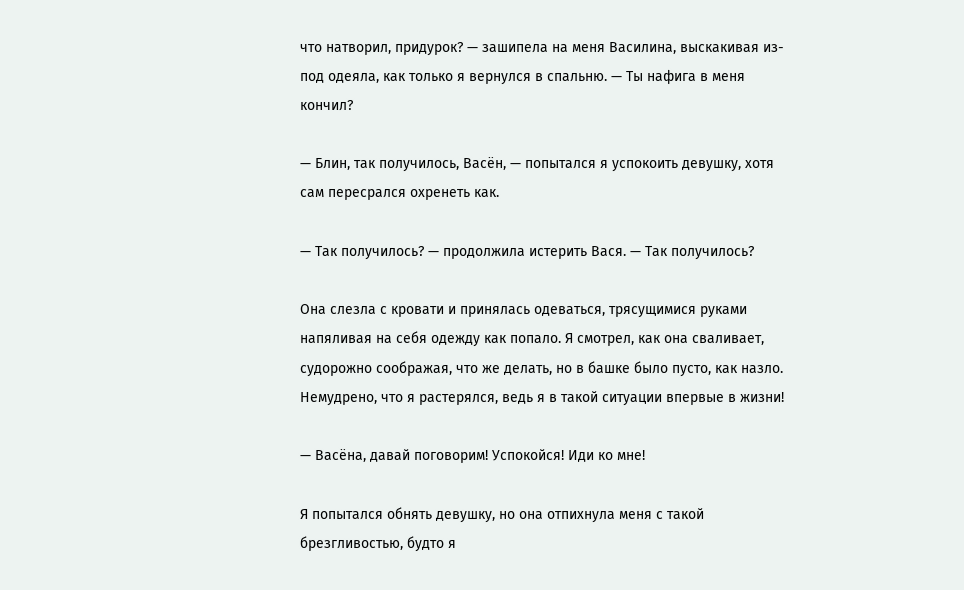что натворил, придурок? — зашипела на меня Василина, выскакивая из-под одеяла, как только я вернулся в спальню. — Ты нафига в меня кончил?

— Блин, так получилось, Васён, — попытался я успокоить девушку, хотя сам пересрался охренеть как.

— Так получилось? — продолжила истерить Вася. — Так получилось?

Она слезла с кровати и принялась одеваться, трясущимися руками напяливая на себя одежду как попало. Я смотрел, как она сваливает, судорожно соображая, что же делать, но в башке было пусто, как назло. Немудрено, что я растерялся, ведь я в такой ситуации впервые в жизни!

— Васёна, давай поговорим! Успокойся! Иди ко мне!

Я попытался обнять девушку, но она отпихнула меня с такой брезгливостью, будто я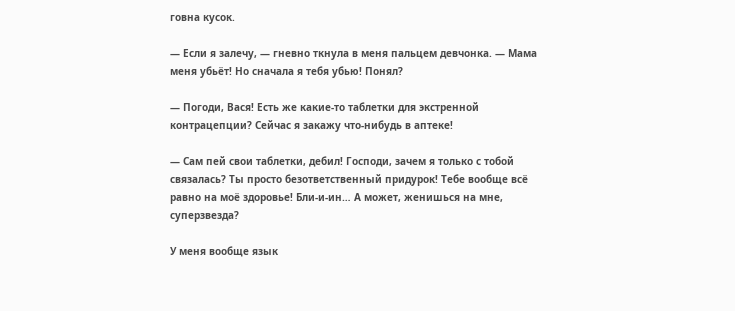говна кусок.

— Если я залечу, — гневно ткнула в меня пальцем девчонка. — Мама меня убьёт! Но сначала я тебя убью! Понял?

— Погоди, Вася! Есть же какие-то таблетки для экстренной контрацепции? Сейчас я закажу что-нибудь в аптеке!

— Сам пей свои таблетки, дебил! Господи, зачем я только с тобой связалась? Ты просто безответственный придурок! Тебе вообще всё равно на моё здоровье! Бли-и-ин… А может, женишься на мне, суперзвезда?

У меня вообще язык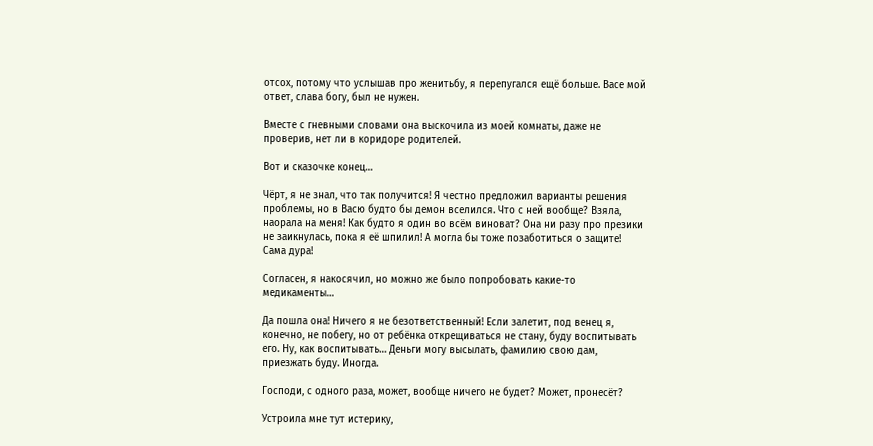отсох, потому что услышав про женитьбу, я перепугался ещё больше. Васе мой ответ, слава богу, был не нужен.

Вместе с гневными словами она выскочила из моей комнаты, даже не проверив, нет ли в коридоре родителей.

Вот и сказочке конец…

Чёрт, я не знал, что так получится! Я честно предложил варианты решения проблемы, но в Васю будто бы демон вселился. Что с ней вообще? Взяла, наорала на меня! Как будто я один во всём виноват? Она ни разу про презики не заикнулась, пока я её шпилил! А могла бы тоже позаботиться о защите! Сама дура!

Согласен, я накосячил, но можно же было попробовать какие-то медикаменты…

Да пошла она! Ничего я не безответственный! Если залетит, под венец я, конечно, не побегу, но от ребёнка открещиваться не стану, буду воспитывать его. Ну, как воспитывать… Деньги могу высылать, фамилию свою дам, приезжать буду. Иногда.

Господи, с одного раза, может, вообще ничего не будет? Может, пронесёт?

Устроила мне тут истерику,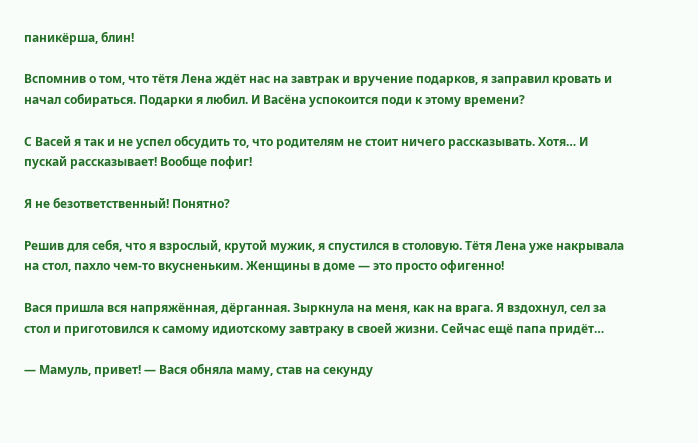паникёрша, блин!

Вспомнив о том, что тётя Лена ждёт нас на завтрак и вручение подарков, я заправил кровать и начал собираться. Подарки я любил. И Васёна успокоится поди к этому времени?

С Васей я так и не успел обсудить то, что родителям не стоит ничего рассказывать. Хотя… И пускай рассказывает! Вообще пофиг!

Я не безответственный! Понятно?

Решив для себя, что я взрослый, крутой мужик, я спустился в столовую. Тётя Лена уже накрывала на стол, пахло чем-то вкусненьким. Женщины в доме — это просто офигенно!

Вася пришла вся напряжённая, дёрганная. Зыркнула на меня, как на врага. Я вздохнул, сел за стол и приготовился к самому идиотскому завтраку в своей жизни. Сейчас ещё папа придёт…

— Мамуль, привет! — Вася обняла маму, став на секунду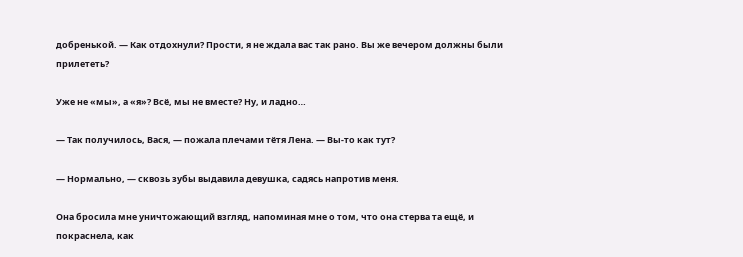добренькой. — Как отдохнули? Прости, я не ждала вас так рано. Вы же вечером должны были прилететь?

Уже не «мы», а «я»? Всё, мы не вместе? Ну, и ладно…

— Так получилось, Вася, — пожала плечами тётя Лена. — Вы-то как тут?

— Нормально, — сквозь зубы выдавила девушка, садясь напротив меня.

Она бросила мне уничтожающий взгляд, напоминая мне о том, что она стерва та ещё, и покраснела, как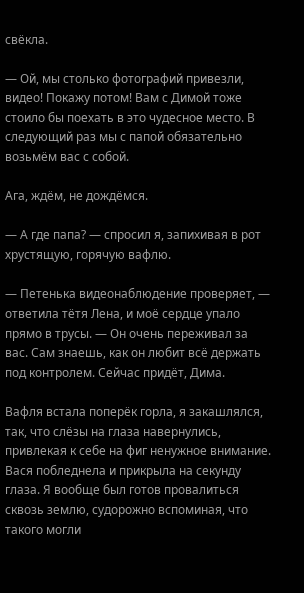свёкла.

— Ой, мы столько фотографий привезли, видео! Покажу потом! Вам с Димой тоже стоило бы поехать в это чудесное место. В следующий раз мы с папой обязательно возьмём вас с собой.

Ага, ждём, не дождёмся.

— А где папа? — спросил я, запихивая в рот хрустящую, горячую вафлю.

— Петенька видеонаблюдение проверяет, — ответила тётя Лена, и моё сердце упало прямо в трусы. — Он очень переживал за вас. Сам знаешь, как он любит всё держать под контролем. Сейчас придёт, Дима.

Вафля встала поперёк горла, я закашлялся, так, что слёзы на глаза навернулись, привлекая к себе на фиг ненужное внимание. Вася побледнела и прикрыла на секунду глаза. Я вообще был готов провалиться сквозь землю, судорожно вспоминая, что такого могли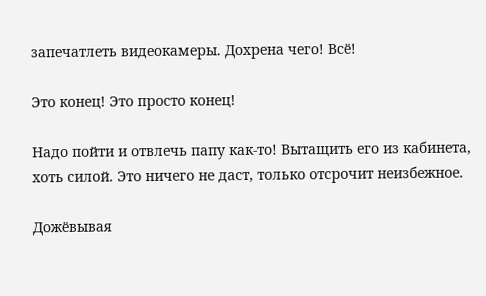запечатлеть видеокамеры. Дохрена чего! Всё!

Это конец! Это просто конец!

Надо пойти и отвлечь папу как-то! Вытащить его из кабинета, хоть силой. Это ничего не даст, только отсрочит неизбежное.

Дожёвывая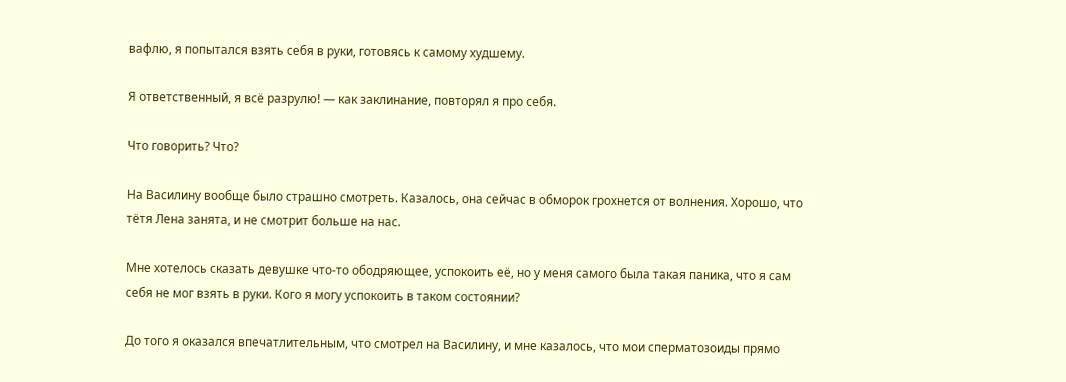вафлю, я попытался взять себя в руки, готовясь к самому худшему.

Я ответственный, я всё разрулю! — как заклинание, повторял я про себя.

Что говорить? Что?

На Василину вообще было страшно смотреть. Казалось, она сейчас в обморок грохнется от волнения. Хорошо, что тётя Лена занята, и не смотрит больше на нас.

Мне хотелось сказать девушке что-то ободряющее, успокоить её, но у меня самого была такая паника, что я сам себя не мог взять в руки. Кого я могу успокоить в таком состоянии?

До того я оказался впечатлительным, что смотрел на Василину, и мне казалось, что мои сперматозоиды прямо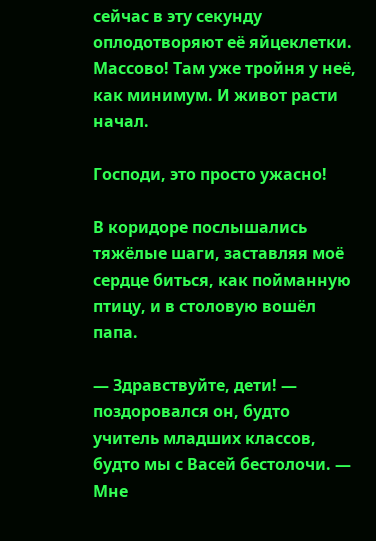сейчас в эту секунду оплодотворяют её яйцеклетки. Массово! Там уже тройня у неё, как минимум. И живот расти начал.

Господи, это просто ужасно!

В коридоре послышались тяжёлые шаги, заставляя моё сердце биться, как пойманную птицу, и в столовую вошёл папа.

— Здравствуйте, дети! — поздоровался он, будто учитель младших классов, будто мы с Васей бестолочи. — Мне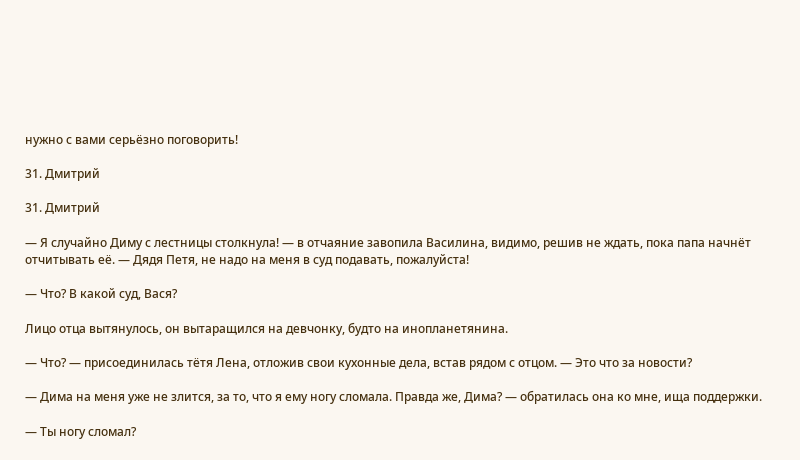нужно с вами серьёзно поговорить!

31. Дмитрий

31. Дмитрий

— Я случайно Диму с лестницы столкнула! — в отчаяние завопила Василина, видимо, решив не ждать, пока папа начнёт отчитывать её. — Дядя Петя, не надо на меня в суд подавать, пожалуйста!

— Что? В какой суд, Вася?

Лицо отца вытянулось, он вытаращился на девчонку, будто на инопланетянина.

— Что? — присоединилась тётя Лена, отложив свои кухонные дела, встав рядом с отцом. — Это что за новости?

— Дима на меня уже не злится, за то, что я ему ногу сломала. Правда же, Дима? — обратилась она ко мне, ища поддержки.

— Ты ногу сломал?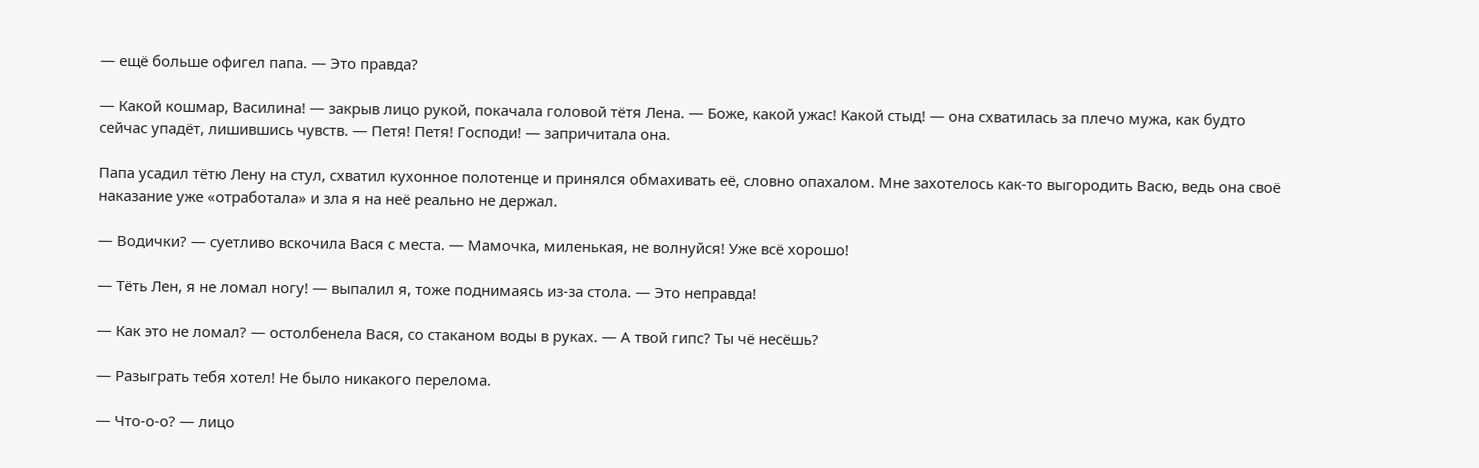— ещё больше офигел папа. — Это правда?

— Какой кошмар, Василина! — закрыв лицо рукой, покачала головой тётя Лена. — Боже, какой ужас! Какой стыд! — она схватилась за плечо мужа, как будто сейчас упадёт, лишившись чувств. — Петя! Петя! Господи! — запричитала она.

Папа усадил тётю Лену на стул, схватил кухонное полотенце и принялся обмахивать её, словно опахалом. Мне захотелось как-то выгородить Васю, ведь она своё наказание уже «отработала» и зла я на неё реально не держал.

— Водички? — суетливо вскочила Вася с места. — Мамочка, миленькая, не волнуйся! Уже всё хорошо!

— Тёть Лен, я не ломал ногу! — выпалил я, тоже поднимаясь из-за стола. — Это неправда!

— Как это не ломал? — остолбенела Вася, со стаканом воды в руках. — А твой гипс? Ты чё несёшь?

— Разыграть тебя хотел! Не было никакого перелома.

— Что-о-о? — лицо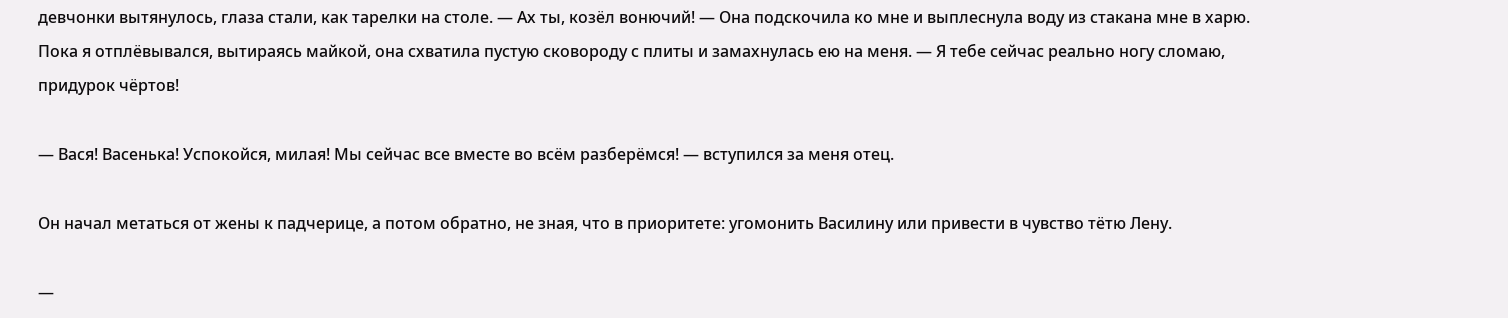девчонки вытянулось, глаза стали, как тарелки на столе. — Ах ты, козёл вонючий! — Она подскочила ко мне и выплеснула воду из стакана мне в харю. Пока я отплёвывался, вытираясь майкой, она схватила пустую сковороду с плиты и замахнулась ею на меня. — Я тебе сейчас реально ногу сломаю, придурок чёртов!

— Вася! Васенька! Успокойся, милая! Мы сейчас все вместе во всём разберёмся! — вступился за меня отец.

Он начал метаться от жены к падчерице, а потом обратно, не зная, что в приоритете: угомонить Василину или привести в чувство тётю Лену.

—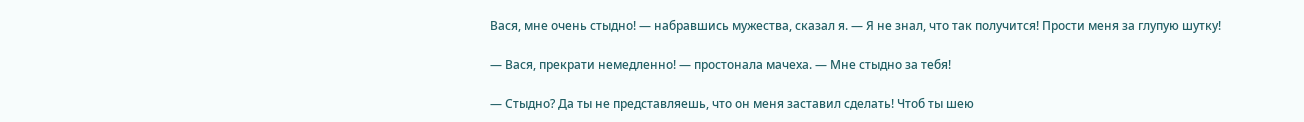Вася, мне очень стыдно! — набравшись мужества, сказал я. — Я не знал, что так получится! Прости меня за глупую шутку!

— Вася, прекрати немедленно! — простонала мачеха. — Мне стыдно за тебя!

— Стыдно? Да ты не представляешь, что он меня заставил сделать! Чтоб ты шею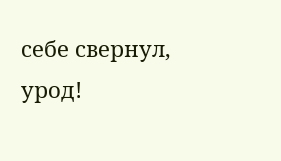себе свернул, урод!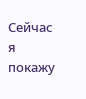Сейчас я покажу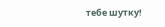тебе шутку!